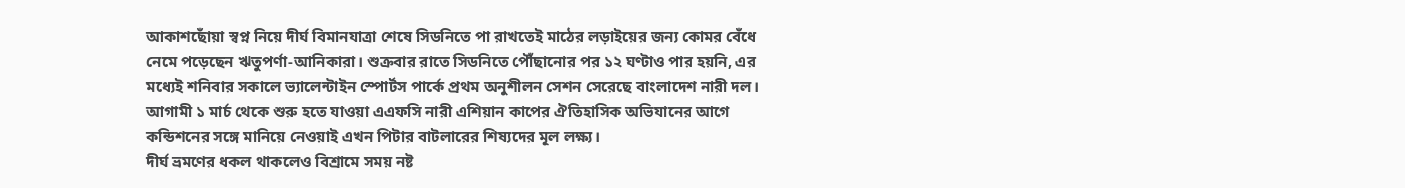আকাশছোঁয়া স্বপ্ন নিয়ে দীর্ঘ বিমানযাত্রা শেষে সিডনিতে পা রাখতেই মাঠের লড়াইয়ের জন্য কোমর বেঁধে নেমে পড়েছেন ঋতুপর্ণা-আনিকারা। শুক্রবার রাতে সিডনিতে পৌঁছানোর পর ১২ ঘণ্টাও পার হয়নি, এর মধ্যেই শনিবার সকালে ভ্যালেন্টাইন স্পোর্টস পার্কে প্রথম অনুশীলন সেশন সেরেছে বাংলাদেশ নারী দল। আগামী ১ মার্চ থেকে শুরু হতে যাওয়া এএফসি নারী এশিয়ান কাপের ঐতিহাসিক অভিযানের আগে কন্ডিশনের সঙ্গে মানিয়ে নেওয়াই এখন পিটার বাটলারের শিষ্যদের মূল লক্ষ্য।
দীর্ঘ ভ্রমণের ধকল থাকলেও বিশ্রামে সময় নষ্ট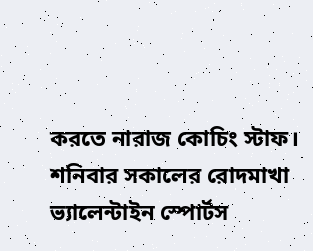করতে নারাজ কোচিং স্টাফ। শনিবার সকালের রোদমাখা ভ্যালেন্টাইন স্পোর্টস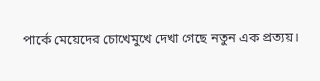পার্কে মেয়েদের চোখেমুখে দেখা গেছে নতুন এক প্রত্যয়।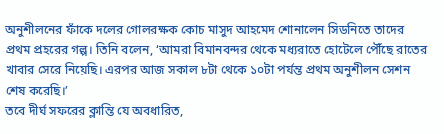অনুশীলনের ফাঁকে দলের গোলরক্ষক কোচ মাসুদ আহমেদ শোনালেন সিডনিতে তাদের প্রথম প্রহরের গল্প। তিনি বলেন, ‘আমরা বিমানবন্দর থেকে মধ্যরাতে হোটেলে পৌঁছে রাতের খাবার সেরে নিয়েছি। এরপর আজ সকাল ৮টা থেকে ১০টা পর্যন্ত প্রথম অনুশীলন সেশন শেষ করেছি।’
তবে দীর্ঘ সফরের ক্লান্তি যে অবধারিত,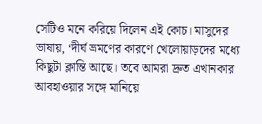সেটিও মনে করিয়ে দিলেন এই কোচ। মাসুদের ভাষায়, ‘দীর্ঘ ভ্রমণের কারণে খেলোয়াড়দের মধ্যে কিছুটা ক্লান্তি আছে। তবে আমরা দ্রুত এখানকার আবহাওয়ার সঙ্গে মানিয়ে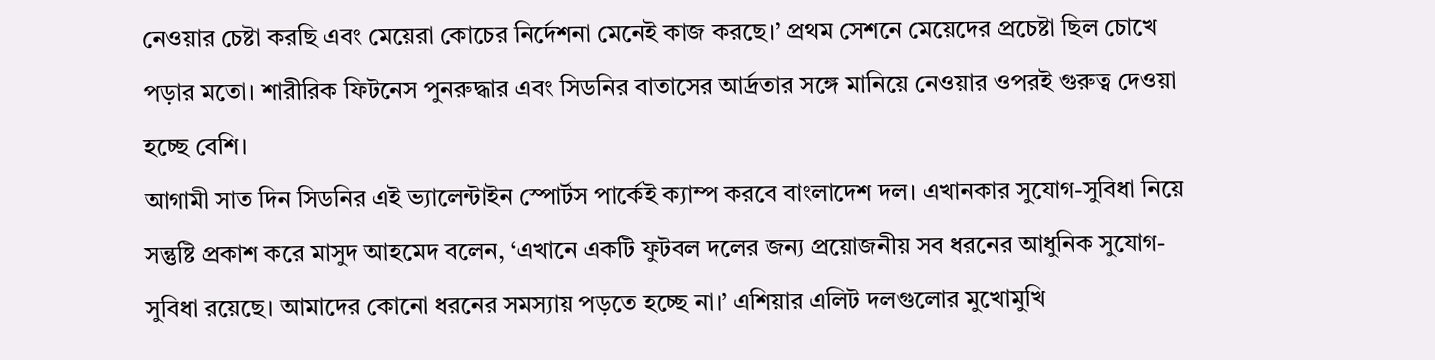নেওয়ার চেষ্টা করছি এবং মেয়েরা কোচের নির্দেশনা মেনেই কাজ করছে।’ প্রথম সেশনে মেয়েদের প্রচেষ্টা ছিল চোখে পড়ার মতো। শারীরিক ফিটনেস পুনরুদ্ধার এবং সিডনির বাতাসের আর্দ্রতার সঙ্গে মানিয়ে নেওয়ার ওপরই গুরুত্ব দেওয়া হচ্ছে বেশি।
আগামী সাত দিন সিডনির এই ভ্যালেন্টাইন স্পোর্টস পার্কেই ক্যাম্প করবে বাংলাদেশ দল। এখানকার সুযোগ-সুবিধা নিয়ে সন্তুষ্টি প্রকাশ করে মাসুদ আহমেদ বলেন, ‘এখানে একটি ফুটবল দলের জন্য প্রয়োজনীয় সব ধরনের আধুনিক সুযোগ-সুবিধা রয়েছে। আমাদের কোনো ধরনের সমস্যায় পড়তে হচ্ছে না।’ এশিয়ার এলিট দলগুলোর মুখোমুখি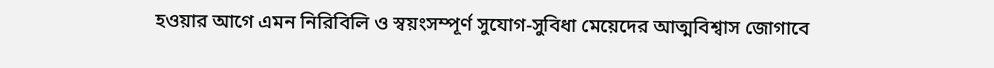হওয়ার আগে এমন নিরিবিলি ও স্বয়ংসম্পূর্ণ সুযোগ-সুবিধা মেয়েদের আত্মবিশ্বাস জোগাবে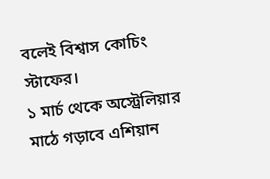বলেই বিশ্বাস কোচিং স্টাফের।
১ মার্চ থেকে অস্ট্রেলিয়ার মাঠে গড়াবে এশিয়ান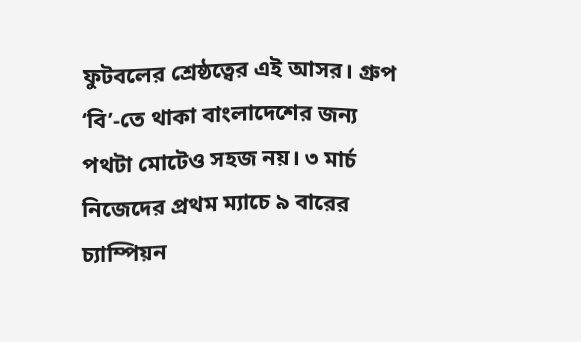ফুটবলের শ্রেষ্ঠত্বের এই আসর। গ্রুপ ‘বি’-তে থাকা বাংলাদেশের জন্য পথটা মোটেও সহজ নয়। ৩ মার্চ নিজেদের প্রথম ম্যাচে ৯ বারের চ্যাম্পিয়ন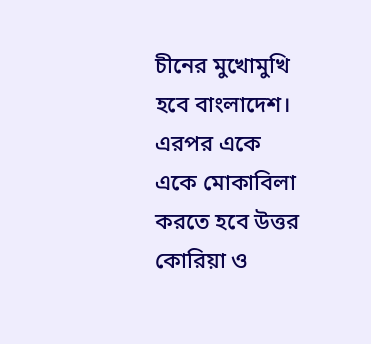চীনের মুখোমুখি হবে বাংলাদেশ। এরপর একে একে মোকাবিলা করতে হবে উত্তর কোরিয়া ও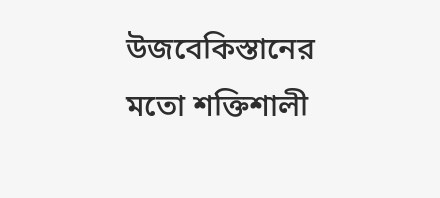উজবেকিস্তানের মতো শক্তিশালী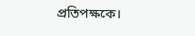প্রতিপক্ষকে।